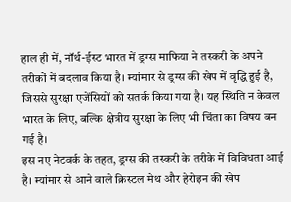हाल ही में, नॉर्थ-ईस्ट भारत में ड्रग्स माफिया ने तस्करी के अपने तरीकों में बदलाव किया है। म्यांमार से ड्रग्स की खेप में वृद्धि हुई है, जिससे सुरक्षा एजेंसियों को सतर्क किया गया है। यह स्थिति न केवल भारत के लिए, बल्कि क्षेत्रीय सुरक्षा के लिए भी चिंता का विषय बन गई है।
इस नए नेटवर्क के तहत, ड्रग्स की तस्करी के तरीके में विविधता आई है। म्यांमार से आने वाले क्रिस्टल मेथ और हेरोइन की खेप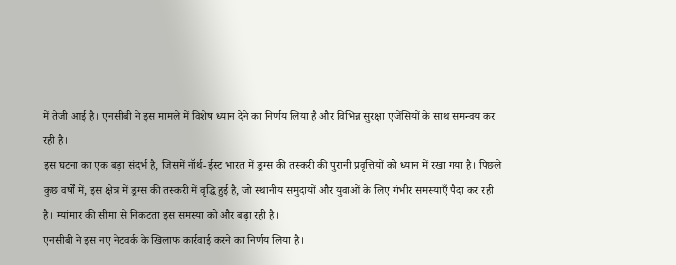में तेजी आई है। एनसीबी ने इस मामले में विशेष ध्यान देने का निर्णय लिया है और विभिन्न सुरक्षा एजेंसियों के साथ समन्वय कर रही है।
इस घटना का एक बड़ा संदर्भ है, जिसमें नॉर्थ-ईस्ट भारत में ड्रग्स की तस्करी की पुरानी प्रवृत्तियों को ध्यान में रखा गया है। पिछले कुछ वर्षों में, इस क्षेत्र में ड्रग्स की तस्करी में वृद्धि हुई है, जो स्थानीय समुदायों और युवाओं के लिए गंभीर समस्याएँ पैदा कर रही है। म्यांमार की सीमा से निकटता इस समस्या को और बढ़ा रही है।
एनसीबी ने इस नए नेटवर्क के खिलाफ कार्रवाई करने का निर्णय लिया है।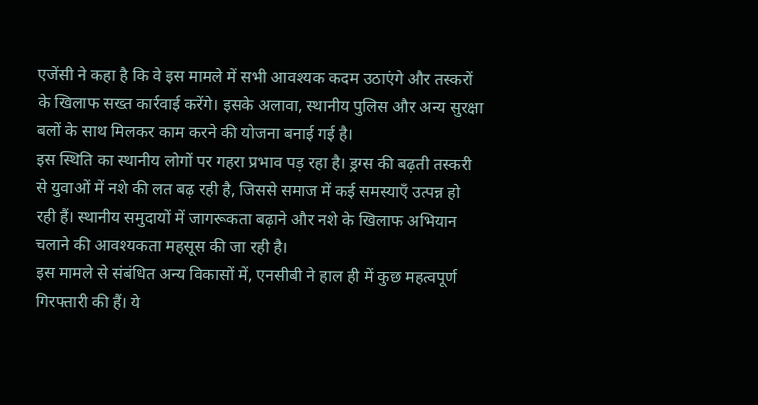एजेंसी ने कहा है कि वे इस मामले में सभी आवश्यक कदम उठाएंगे और तस्करों के खिलाफ सख्त कार्रवाई करेंगे। इसके अलावा, स्थानीय पुलिस और अन्य सुरक्षा बलों के साथ मिलकर काम करने की योजना बनाई गई है।
इस स्थिति का स्थानीय लोगों पर गहरा प्रभाव पड़ रहा है। ड्रग्स की बढ़ती तस्करी से युवाओं में नशे की लत बढ़ रही है, जिससे समाज में कई समस्याएँ उत्पन्न हो रही हैं। स्थानीय समुदायों में जागरूकता बढ़ाने और नशे के खिलाफ अभियान चलाने की आवश्यकता महसूस की जा रही है।
इस मामले से संबंधित अन्य विकासों में, एनसीबी ने हाल ही में कुछ महत्वपूर्ण गिरफ्तारी की हैं। ये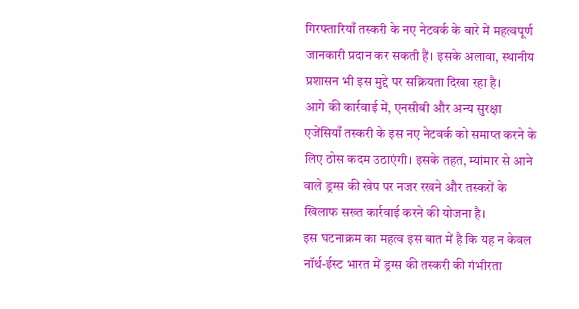गिरफ्तारियाँ तस्करी के नए नेटवर्क के बारे में महत्वपूर्ण जानकारी प्रदान कर सकती हैं। इसके अलावा, स्थानीय प्रशासन भी इस मुद्दे पर सक्रियता दिखा रहा है।
आगे की कार्रवाई में, एनसीबी और अन्य सुरक्षा एजेंसियाँ तस्करी के इस नए नेटवर्क को समाप्त करने के लिए ठोस कदम उठाएंगी। इसके तहत, म्यांमार से आने वाले ड्रग्स की खेप पर नजर रखने और तस्करों के खिलाफ सख्त कार्रवाई करने की योजना है।
इस घटनाक्रम का महत्व इस बात में है कि यह न केवल नॉर्थ-ईस्ट भारत में ड्रग्स की तस्करी की गंभीरता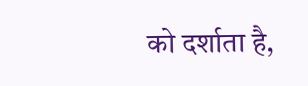को दर्शाता है,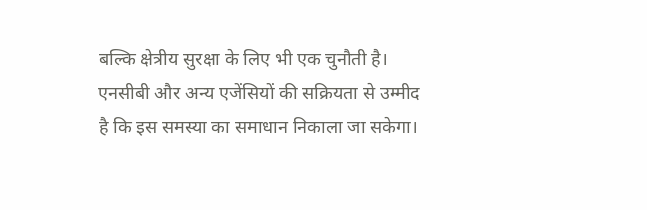बल्कि क्षेत्रीय सुरक्षा के लिए भी एक चुनौती है। एनसीबी और अन्य एजेंसियों की सक्रियता से उम्मीद है कि इस समस्या का समाधान निकाला जा सकेगा।